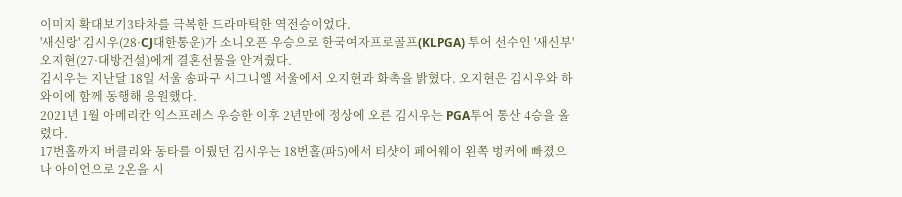이미지 확대보기3타차를 극복한 드라마틱한 역전승이었다.
'새신랑' 김시우(28·CJ대한통운)가 소니오픈 우승으로 한국여자프로골프(KLPGA) 투어 선수인 '새신부' 오지현(27·대방건설)에게 결혼선물을 안겨줬다.
김시우는 지난달 18일 서울 송파구 시그니엘 서울에서 오지현과 화촉을 밝혔다. 오지현은 김시우와 하와이에 함께 동행해 응원했다.
2021년 1월 아메리칸 익스프레스 우승한 이후 2년만에 정상에 오른 김시우는 PGA투어 통산 4승을 올렸다.
17번홀까지 버클리와 동타를 이뤘던 김시우는 18번홀(파5)에서 티샷이 페어웨이 왼쪽 벙커에 빠졌으나 아이언으로 2온을 시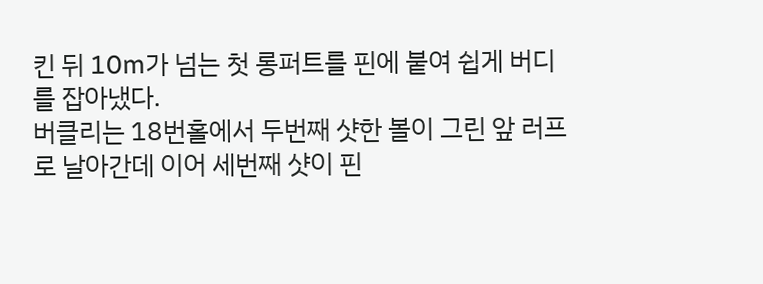킨 뒤 10m가 넘는 첫 롱퍼트를 핀에 붙여 쉽게 버디를 잡아냈다.
버클리는 18번홀에서 두번째 샷한 볼이 그린 앞 러프로 날아간데 이어 세번째 샷이 핀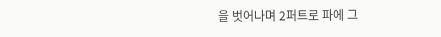을 벗어나며 2퍼트로 파에 그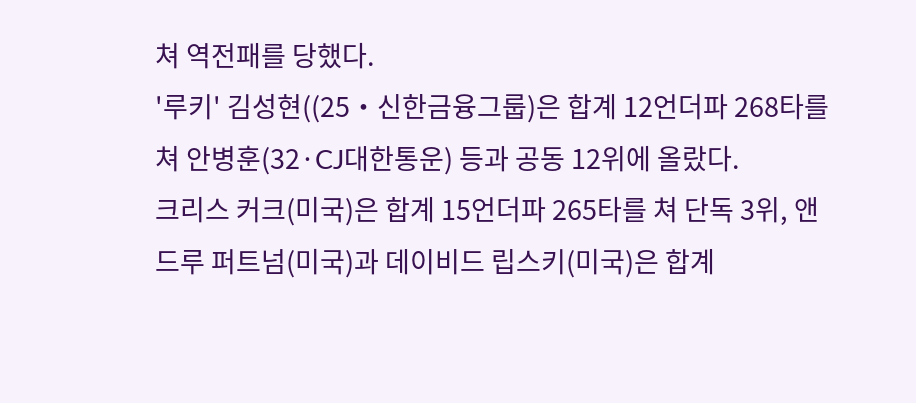쳐 역전패를 당했다.
'루키' 김성현((25‧신한금융그룹)은 합계 12언더파 268타를 쳐 안병훈(32·CJ대한통운) 등과 공동 12위에 올랐다.
크리스 커크(미국)은 합계 15언더파 265타를 쳐 단독 3위, 앤드루 퍼트넘(미국)과 데이비드 립스키(미국)은 합계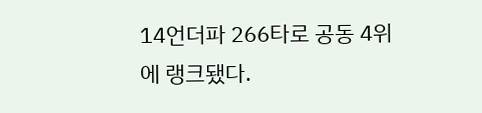14언더파 266타로 공동 4위에 랭크됐다.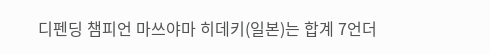디펜딩 챔피언 마쓰야마 히데키(일본)는 합계 7언더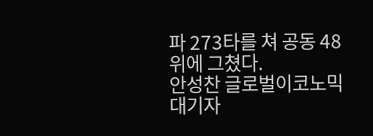파 273타를 쳐 공동 48위에 그쳤다.
안성찬 글로벌이코노믹 대기자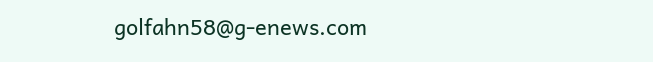golfahn58@g-enews.com